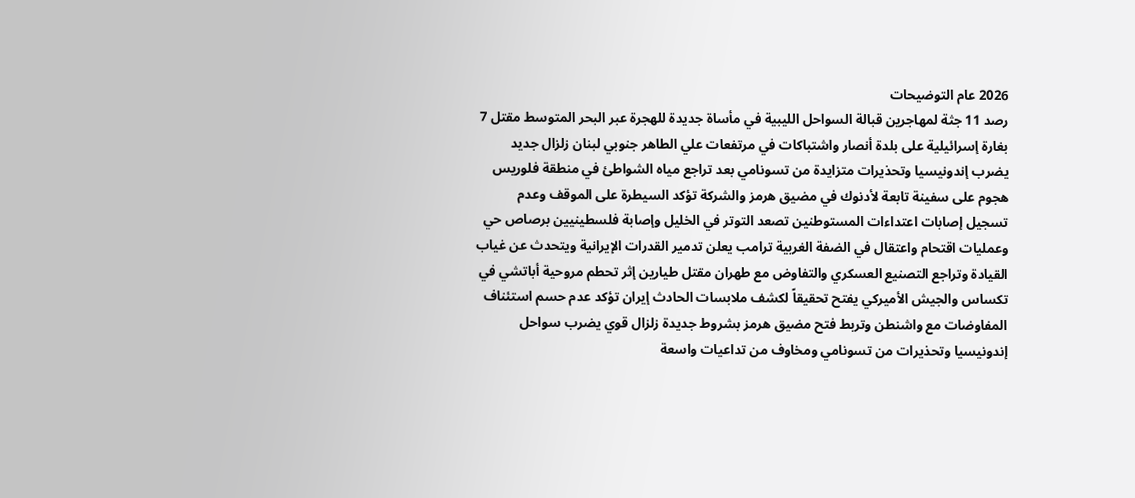2026 عام التوضيحات
رصد 11 جثة لمهاجرين قبالة السواحل الليبية في مأساة جديدة للهجرة عبر البحر المتوسط مقتل 7 بغارة إسرائيلية على بلدة أنصار واشتباكات في مرتفعات علي الطاهر جنوبي لبنان زلزال جديد يضرب إندونيسيا وتحذيرات متزايدة من تسونامي بعد تراجع مياه الشواطئ في منطقة فلوريس هجوم على سفينة تابعة لأدنوك في مضيق هرمز والشركة تؤكد السيطرة على الموقف وعدم تسجيل إصابات اعتداءات المستوطنين تصعد التوتر في الخليل وإصابة فلسطينيين برصاص حي وعمليات اقتحام واعتقال في الضفة الغربية ترامب يعلن تدمير القدرات الإيرانية ويتحدث عن غياب القيادة وتراجع التصنيع العسكري والتفاوض مع طهران مقتل طيارين إثر تحطم مروحية أباتشي في تكساس والجيش الأميركي يفتح تحقيقاً لكشف ملابسات الحادث إيران تؤكد عدم حسم استئناف المفاوضات مع واشنطن وتربط فتح مضيق هرمز بشروط جديدة زلزال قوي يضرب سواحل إندونيسيا وتحذيرات من تسونامي ومخاوف من تداعيات واسعة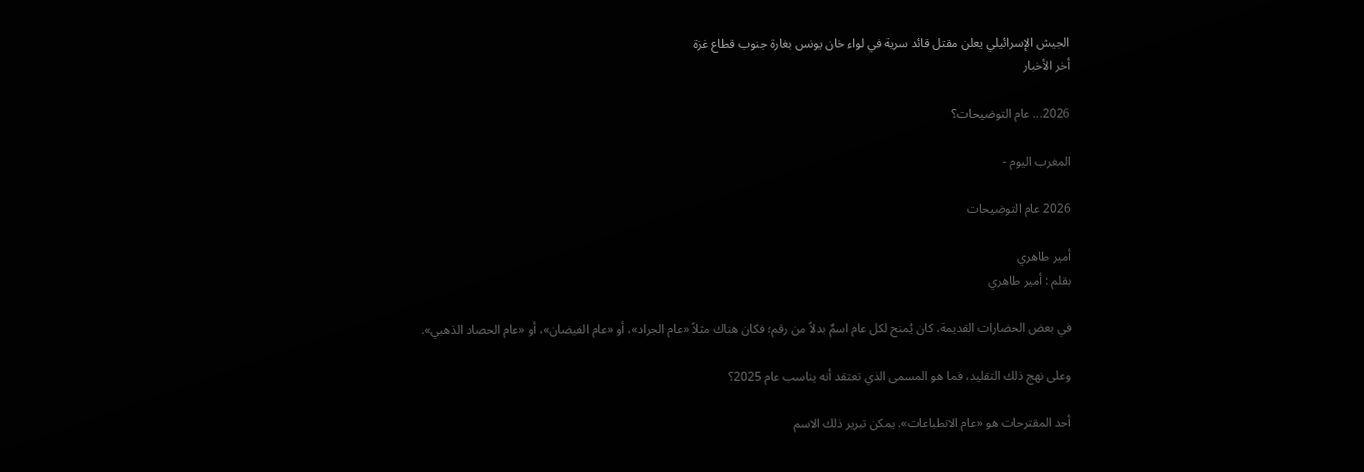الجيش الإسرائيلي يعلن مقتل قائد سرية في لواء خان يونس بغارة جنوب قطاع غزة
أخر الأخبار

2026... عام التوضيحات؟

المغرب اليوم -

2026 عام التوضيحات

أمير طاهري
بقلم : أمير طاهري

في بعض الحضارات القديمة، كان يُمنح لكل عام اسمٌ بدلاً من رقم؛ فكان هناك مثلاً «عام الجراد»، أو «عام الفيضان»، أو «عام الحصاد الذهبي».

وعلى نهج ذلك التقليد، فما هو المسمى الذي تعتقد أنه يناسب عام 2025؟

أحد المقترحات هو «عام الانطباعات». يمكن تبرير ذلك الاسم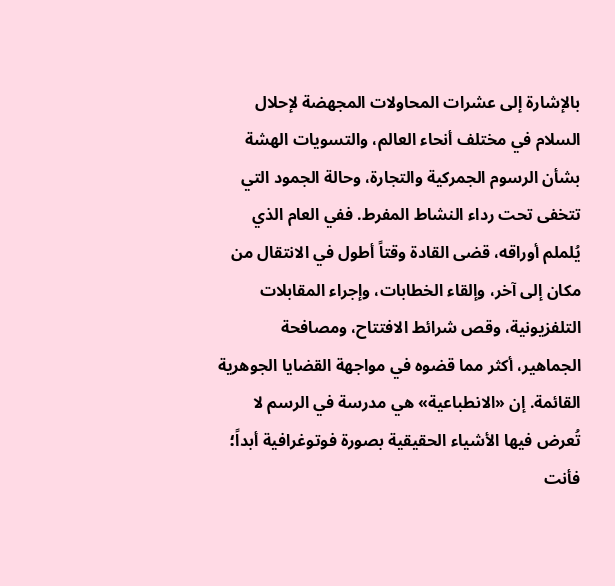بالإشارة إلى عشرات المحاولات المجهضة لإحلال السلام في مختلف أنحاء العالم، والتسويات الهشة بشأن الرسوم الجمركية والتجارة، وحالة الجمود التي تتخفى تحت رداء النشاط المفرط. ففي العام الذي يُلملم أوراقه، قضى القادة وقتاً أطول في الانتقال من مكان إلى آخر، وإلقاء الخطابات، وإجراء المقابلات التلفزيونية، وقص شرائط الافتتاح، ومصافحة الجماهير، أكثر مما قضوه في مواجهة القضايا الجوهرية القائمة. إن «الانطباعية» هي مدرسة في الرسم لا تُعرض فيها الأشياء الحقيقية بصورة فوتوغرافية أبداً؛ فأنت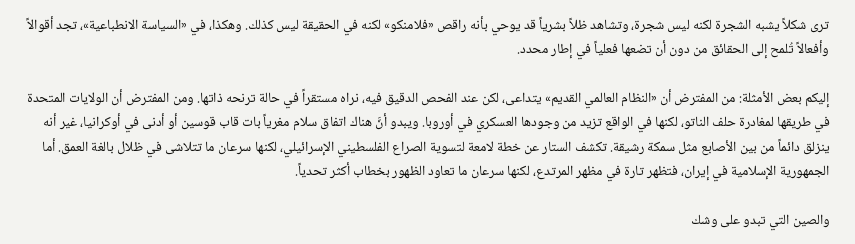ترى شكلاً يشبه الشجرة لكنه ليس شجرة، وتشاهد ظلاً بشرياً قد يوحي بأنه راقص «فلامنكو» لكنه في الحقيقة ليس كذلك. وهكذا، في «السياسة الانطباعية»، تجد أقوالاً وأفعالاً تُلمح إلى الحقائق من دون أن تضعها فعلياً في إطار محدد.

إليكم بعض الأمثلة: من المفترض أن «النظام العالمي القديم» يتداعى، لكن عند الفحص الدقيق فيه، نراه مستقراً في حالة ترنحه ذاتها. ومن المفترض أن الولايات المتحدة في طريقها لمغادرة حلف الناتو، لكنها في الواقع تزيد من وجودها العسكري في أوروبا. ويبدو أنَّ هناك اتفاق سلام مغرياً بات قاب قوسين أو أدنى في أوكرانيا، غير أنه ينزلق دائماً من بين الأصابع مثل سمكة رشيقة. تكشف الستار عن خطة لامعة لتسوية الصراع الفلسطيني الإسرائيلي، لكنها سرعان ما تتلاشى في ظلال بالغة العمق. أما الجمهورية الإسلامية في إيران، فتظهر تارة في مظهر المرتدع، لكنها سرعان ما تعاود الظهور بخطاب أكثر تحدياً.

والصين التي تبدو على وشك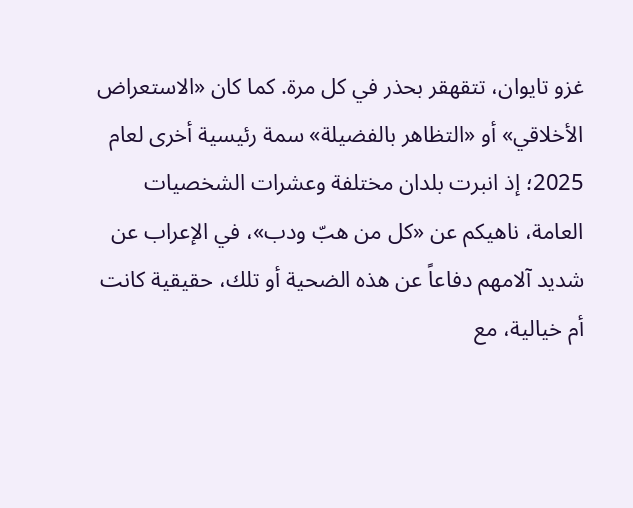غزو تايوان، تتقهقر بحذر في كل مرة. كما كان «الاستعراض الأخلاقي» أو «التظاهر بالفضيلة» سمة رئيسية أخرى لعام 2025؛ إذ انبرت بلدان مختلفة وعشرات الشخصيات العامة، ناهيكم عن «كل من هبّ ودب»، في الإعراب عن شديد آلامهم دفاعاً عن هذه الضحية أو تلك، حقيقية كانت أم خيالية، مع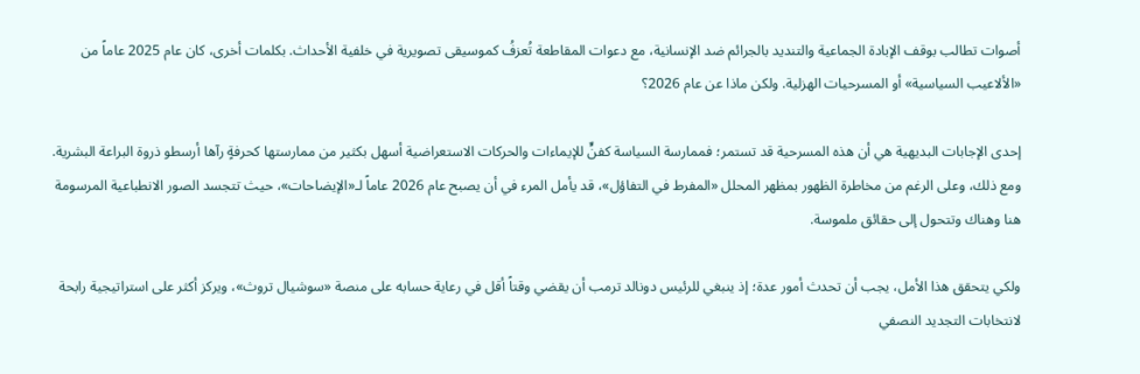أصوات تطالب بوقف الإبادة الجماعية والتنديد بالجرائم ضد الإنسانية، مع دعوات المقاطعة تُعزفُ كموسيقى تصويرية في خلفية الأحداث. بكلمات أخرى، كان عام 2025 عاماً من «الألاعيب السياسية» أو المسرحيات الهزلية. ولكن ماذا عن عام 2026؟

إحدى الإجابات البديهية هي أن هذه المسرحية قد تستمر؛ فممارسة السياسة كفنٍّ للإيماءات والحركات الاستعراضية أسهل بكثير من ممارستها كحرفةٍ رآها أرسطو ذروة البراعة البشرية. ومع ذلك، وعلى الرغم من مخاطرة الظهور بمظهر المحلل «المفرط في التفاؤل»، قد يأمل المرء في أن يصبح عام 2026 عاماً لـ«الإيضاحات»، حيث تتجسد الصور الانطباعية المرسومة هنا وهناك وتتحول إلى حقائق ملموسة.

ولكي يتحقق هذا الأمل، يجب أن تحدث أمور عدة؛ إذ ينبغي للرئيس دونالد ترمب أن يقضي وقتاً أقل في رعاية حسابه على منصة «سوشيال تروث»، ويركز أكثر على استراتيجية رابحة لانتخابات التجديد النصفي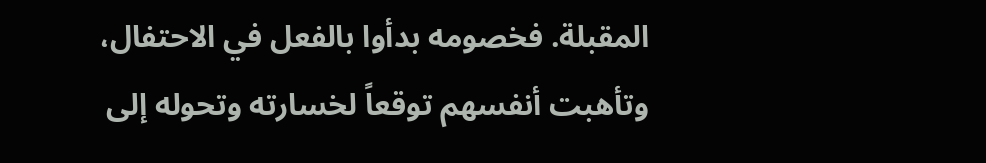المقبلة. فخصومه بدأوا بالفعل في الاحتفال، وتأهبت أنفسهم توقعاً لخسارته وتحوله إلى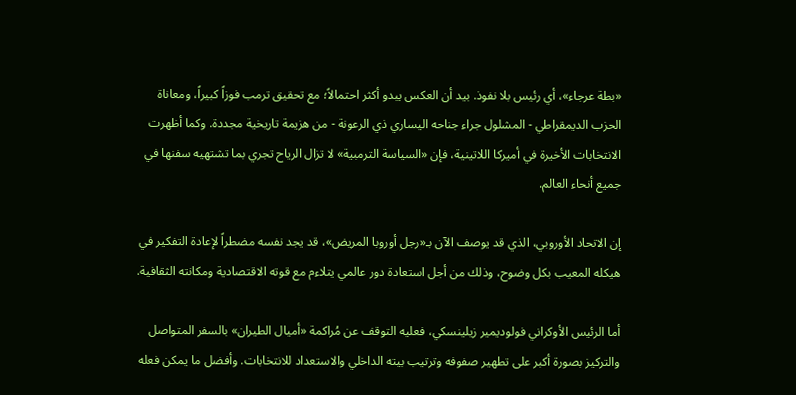«بطة عرجاء»، أي رئيس بلا نفوذ. بيد أن العكس يبدو أكثر احتمالاً؛ مع تحقيق ترمب فوزاً كبيراً، ومعاناة الحزب الديمقراطي - المشلول جراء جناحه اليساري ذي الرعونة - من هزيمة تاريخية مجددة. وكما أظهرت الانتخابات الأخيرة في أميركا اللاتينية، فإن «السياسة الترمبية» لا تزال الرياح تجري بما تشتهيه سفنها في جميع أنحاء العالم.

إن الاتحاد الأوروبي، الذي قد يوصف الآن بـ«رجل أوروبا المريض»، قد يجد نفسه مضطراً لإعادة التفكير في هيكله المعيب بكل وضوح، وذلك من أجل استعادة دور عالمي يتلاءم مع قوته الاقتصادية ومكانته الثقافية.

أما الرئيس الأوكراني فولوديمير زيلينسكي، فعليه التوقف عن مُراكمة «أميال الطيران» بالسفر المتواصل والتركيز بصورة أكبر على تطهير صفوفه وترتيب بيته الداخلي والاستعداد للانتخابات. وأفضل ما يمكن فعله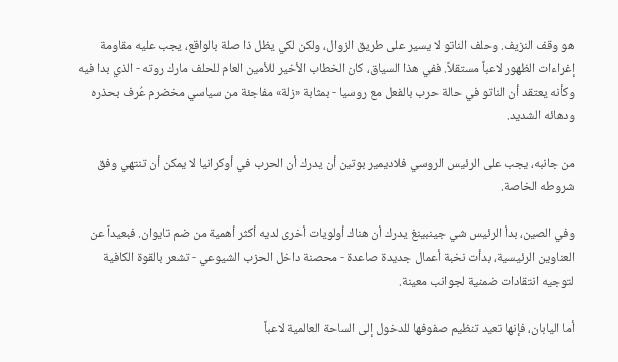هو وقف النزيف. وحلف الناتو لا يسير على طريق الزوال، ولكن لكي يظل ذا صلة بالواقع، يجب عليه مقاومة إغراءات الظهور لاعباً مستقلاً. ففي هذا السياق، كان الخطاب الأخير للأمين العام للحلف مارك روته - الذي بدا فيه وكأنه يعتقد أن الناتو في حالة حرب بالفعل مع روسيا - بمثابة «زلة» مفاجئة من سياسي مخضرم عُرف بحذره ودهائه الشديد.

من جانبه، يجب على الرئيس الروسي فلاديمير بوتين أن يدرك أن الحرب في أوكرانيا لا يمكن أن تنتهي وفق شروطه الخاصة.

وفي الصين، بدأ الرئيس شي جينبينغ يدرك أن هناك أولويات أخرى لديه أكثر أهمية من ضم تايوان. فبعيداً عن العناوين الرئيسية، بدأت نخبة أعمال جديدة صاعدة - محصنة داخل الحزب الشيوعي - تشعر بالقوة الكافية لتوجيه انتقادات ضمنية لجوانب معينة.

أما اليابان، فإنها تعيد تنظيم صفوفها للدخول إلى الساحة العالمية لاعباً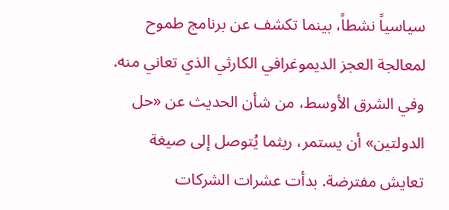سياسياً نشطاً، بينما تكشف عن برنامج طموح لمعالجة العجز الديموغرافي الكارثي الذي تعاني منه. وفي الشرق الأوسط، من شأن الحديث عن «حل الدولتين» أن يستمر، ريثما يُتوصل إلى صيغة تعايش مفترضة. بدأت عشرات الشركات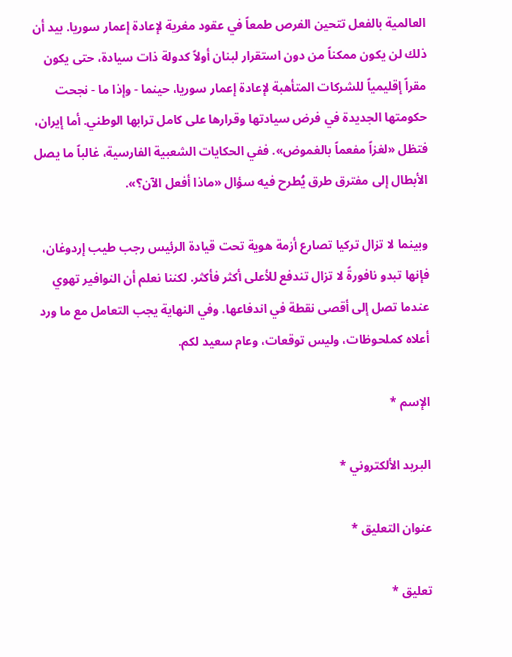العالمية بالفعل تتحين الفرص طمعاً في عقود مغرية لإعادة إعمار سوريا. بيد أن ذلك لن يكون ممكناً من دون استقرار لبنان أولاً كدولة ذات سيادة، حتى يكون مقراً إقليمياً للشركات المتأهبة لإعادة إعمار سوريا، حينما - وإذا ما - نجحت حكومتها الجديدة في فرض سيادتها وقرارها على كامل ترابها الوطني. أما إيران، فتظل «لغزاً مفعماً بالغموض». ففي الحكايات الشعبية الفارسية، غالباً ما يصل الأبطال إلى مفترق طرق يُطرح فيه سؤال «ماذا أفعل الآن؟».

وبينما لا تزال تركيا تصارع أزمة هوية تحت قيادة الرئيس رجب طيب إردوغان، فإنها تبدو نافورةً لا تزال تندفع للأعلى أكثر فأكثر. لكننا نعلم أن النوافير تهوي عندما تصل إلى أقصى نقطة في اندفاعها. وفي النهاية يجب التعامل مع ما ورد أعلاه كملحوظات، وليس توقعات، وعام سعيد لكم.

الإسم *

البريد الألكتروني *

عنوان التعليق *

تعليق *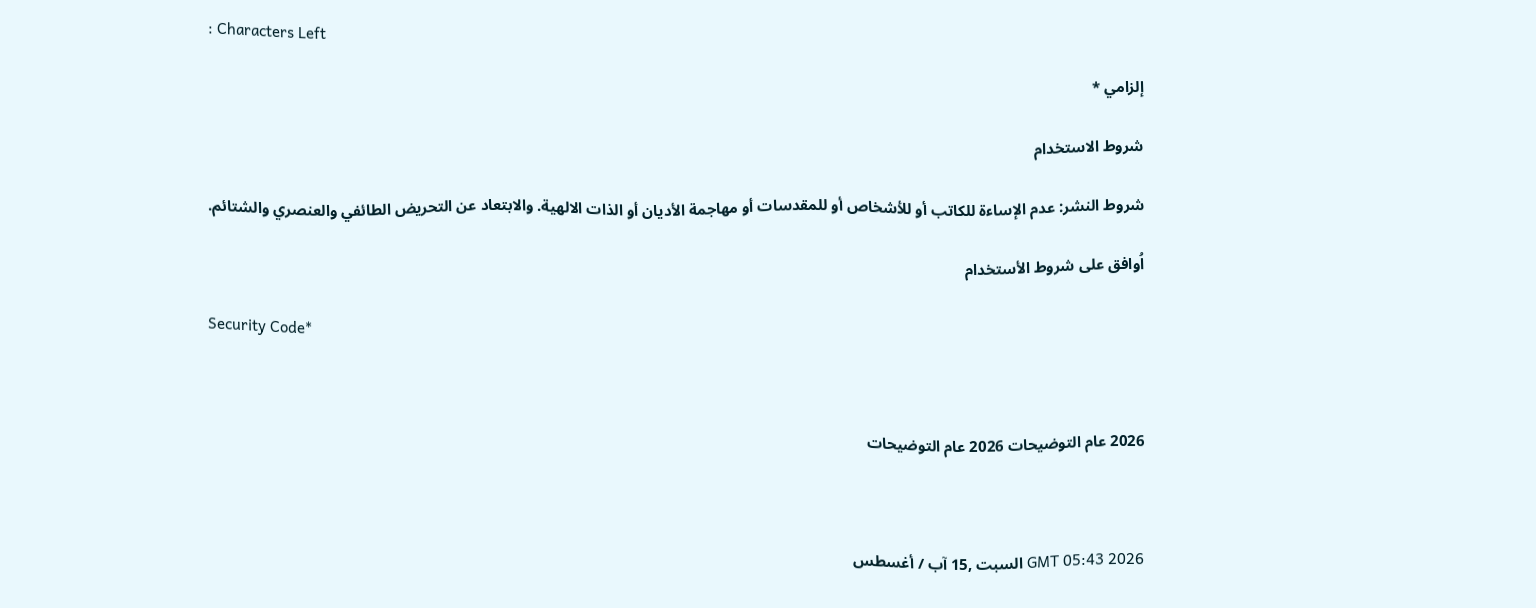: Characters Left

إلزامي *

شروط الاستخدام

شروط النشر: عدم الإساءة للكاتب أو للأشخاص أو للمقدسات أو مهاجمة الأديان أو الذات الالهية. والابتعاد عن التحريض الطائفي والعنصري والشتائم.

اُوافق على شروط الأستخدام

Security Code*



2026 عام التوضيحات 2026 عام التوضيحات



GMT 05:43 2026 السبت ,15 آب / أغسطس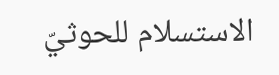الاستسلام للحوثيّ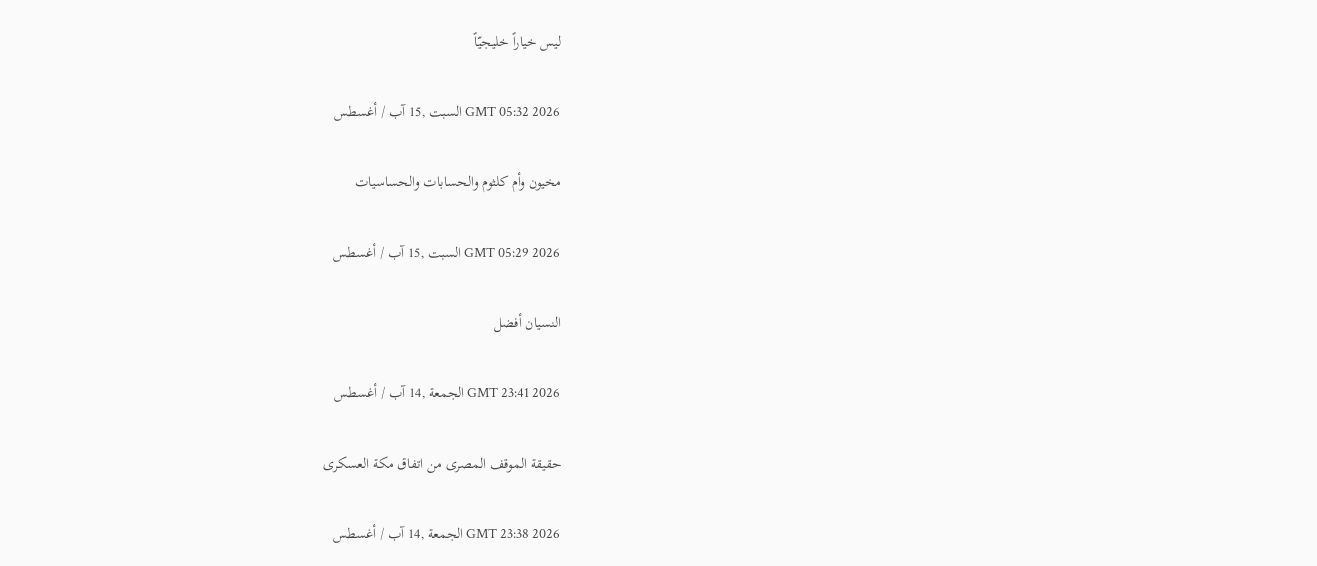ليس خياراً خليجيّاً

GMT 05:32 2026 السبت ,15 آب / أغسطس

مخيون وأم كلثوم والحسابات والحساسيات

GMT 05:29 2026 السبت ,15 آب / أغسطس

النسيان أفضل

GMT 23:41 2026 الجمعة ,14 آب / أغسطس

حقيقة الموقف المصرى من اتفاق مكة العسكرى

GMT 23:38 2026 الجمعة ,14 آب / أغسطس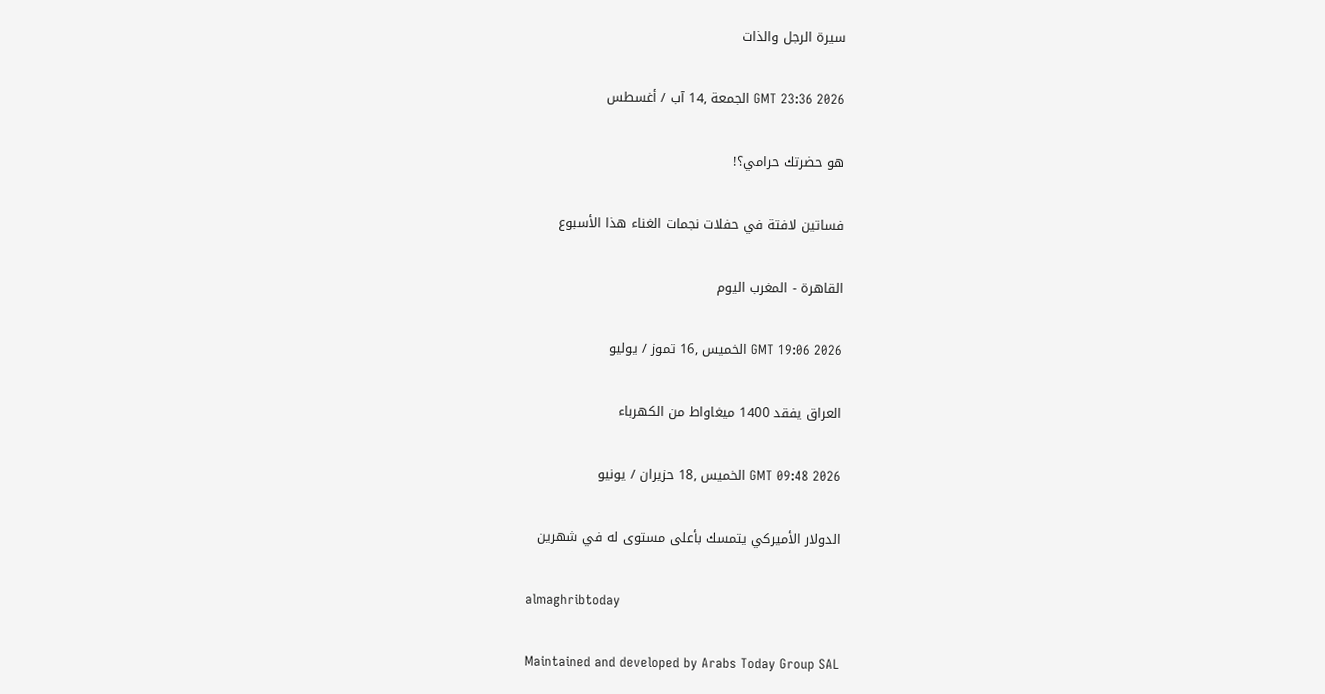سيرة الرجل والذات

GMT 23:36 2026 الجمعة ,14 آب / أغسطس

هو حضرتك حرامي؟!

فساتين لافتة في حفلات نجمات الغناء هذا الأسبوع

القاهرة - المغرب اليوم

GMT 19:06 2026 الخميس ,16 تموز / يوليو

العراق يفقد 1400 ميغاواط من الكهرباء

GMT 09:48 2026 الخميس ,18 حزيران / يونيو

الدولار الأميركي يتمسك بأعلى مستوى له في شهرين

almaghribtoday

Maintained and developed by Arabs Today Group SAL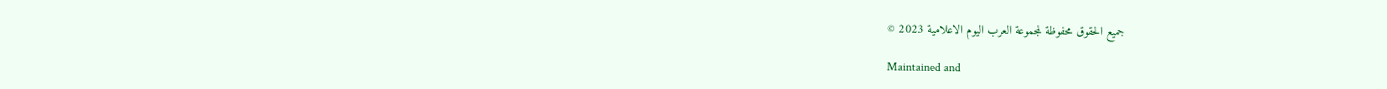جميع الحقوق محفوظة لمجموعة العرب اليوم الاعلامية 2023 ©

Maintained and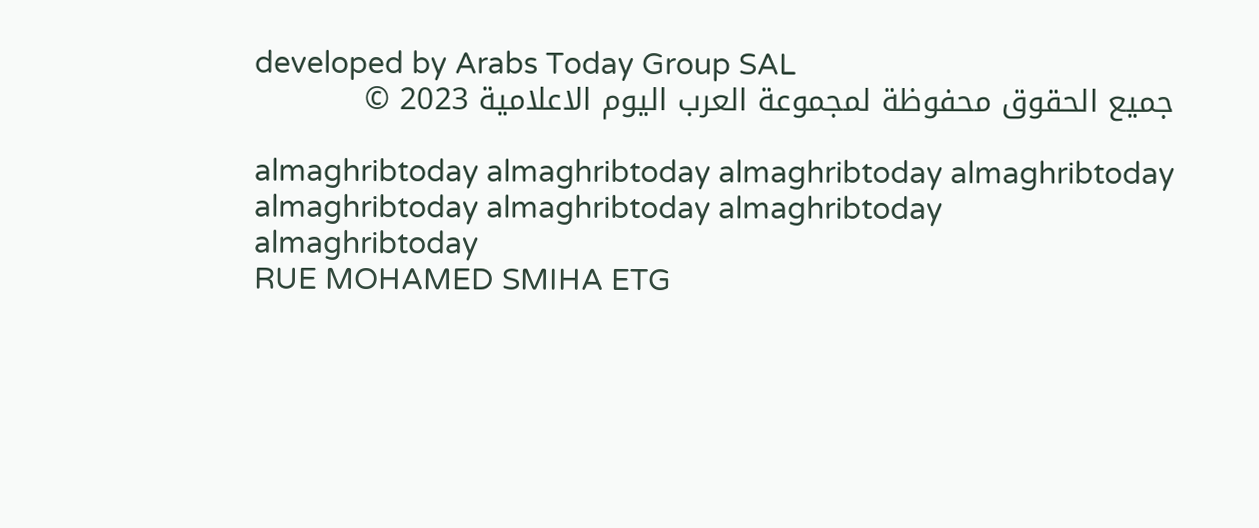developed by Arabs Today Group SAL
جميع الحقوق محفوظة لمجموعة العرب اليوم الاعلامية 2023 ©

almaghribtoday almaghribtoday almaghribtoday almaghribtoday
almaghribtoday almaghribtoday almaghribtoday
almaghribtoday
RUE MOHAMED SMIHA ETG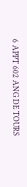6 APPT 602 ANG DE TOURS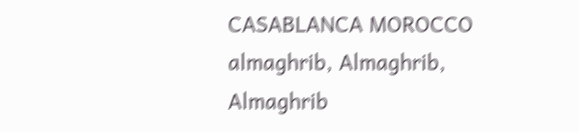CASABLANCA MOROCCO
almaghrib, Almaghrib, Almaghrib